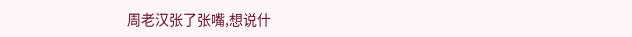周老汉张了张嘴,想说什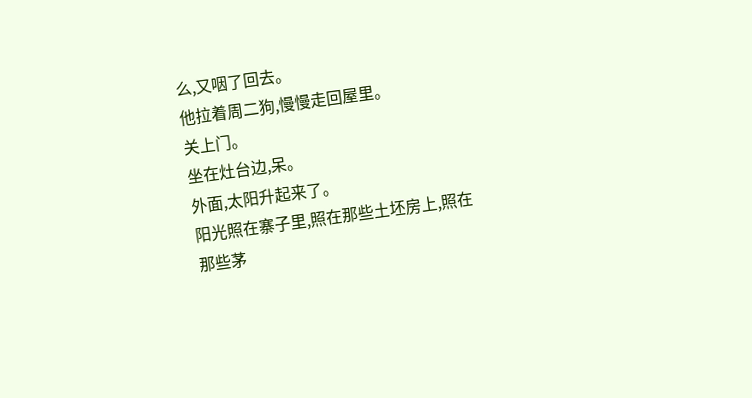么,又咽了回去。
他拉着周二狗,慢慢走回屋里。
关上门。
坐在灶台边,呆。
外面,太阳升起来了。
阳光照在寨子里,照在那些土坯房上,照在那些茅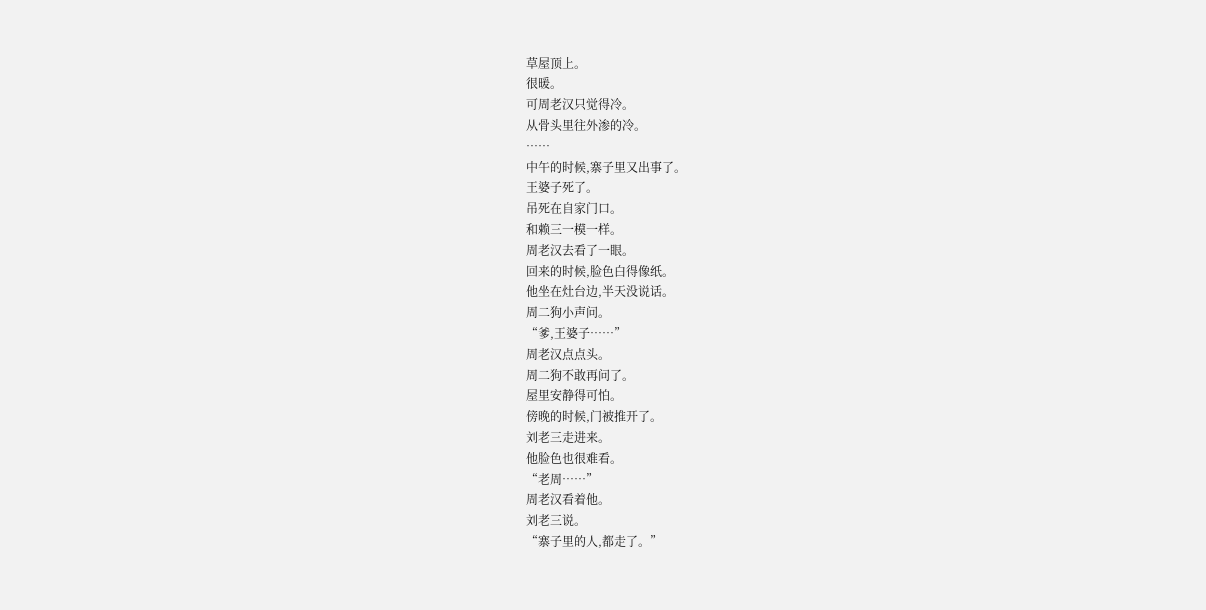草屋顶上。
很暖。
可周老汉只觉得冷。
从骨头里往外渗的冷。
……
中午的时候,寨子里又出事了。
王婆子死了。
吊死在自家门口。
和赖三一模一样。
周老汉去看了一眼。
回来的时候,脸色白得像纸。
他坐在灶台边,半天没说话。
周二狗小声问。
“爹,王婆子……”
周老汉点点头。
周二狗不敢再问了。
屋里安静得可怕。
傍晚的时候,门被推开了。
刘老三走进来。
他脸色也很难看。
“老周……”
周老汉看着他。
刘老三说。
“寨子里的人,都走了。”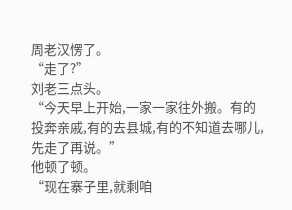周老汉愣了。
“走了?”
刘老三点头。
“今天早上开始,一家一家往外搬。有的投奔亲戚,有的去县城,有的不知道去哪儿,先走了再说。”
他顿了顿。
“现在寨子里,就剩咱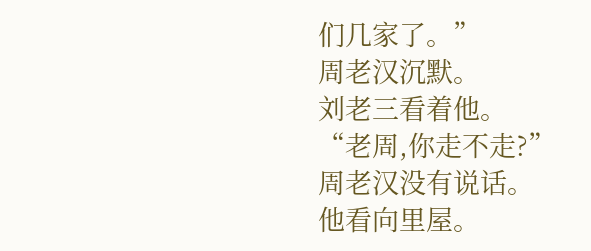们几家了。”
周老汉沉默。
刘老三看着他。
“老周,你走不走?”
周老汉没有说话。
他看向里屋。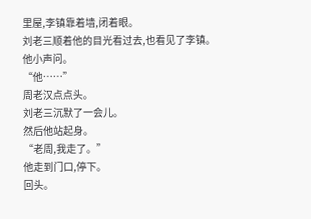里屋,李镇靠着墙,闭着眼。
刘老三顺着他的目光看过去,也看见了李镇。
他小声问。
“他……”
周老汉点点头。
刘老三沉默了一会儿。
然后他站起身。
“老周,我走了。”
他走到门口,停下。
回头。